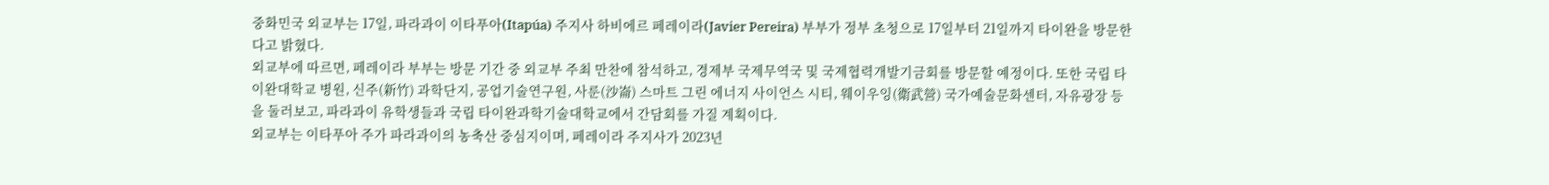중화민국 외교부는 17일, 파라과이 이타푸아(Itapúa) 주지사 하비에르 페레이라(Javier Pereira) 부부가 정부 초청으로 17일부터 21일까지 타이완을 방문한다고 밝혔다.
외교부에 따르면, 페레이라 부부는 방문 기간 중 외교부 주최 만찬에 참석하고, 경제부 국제무역국 및 국제협력개발기금회를 방문할 예정이다. 또한 국립 타이완대학교 병원, 신주(新竹) 과학단지, 공업기술연구원, 사룬(沙崙) 스마트 그린 에너지 사이언스 시티, 웨이우잉(衛武營) 국가예술문화센터, 자유광장 등을 둘러보고, 파라과이 유학생들과 국립 타이완과학기술대학교에서 간담회를 가질 계획이다.
외교부는 이타푸아 주가 파라과이의 농축산 중심지이며, 페레이라 주지사가 2023년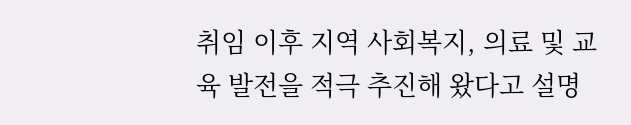취임 이후 지역 사회복지, 의료 및 교육 발전을 적극 추진해 왔다고 설명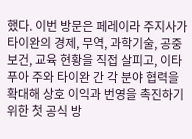했다. 이번 방문은 페레이라 주지사가 타이완의 경제, 무역, 과학기술, 공중보건, 교육 현황을 직접 살피고, 이타푸아 주와 타이완 간 각 분야 협력을 확대해 상호 이익과 번영을 촉진하기 위한 첫 공식 방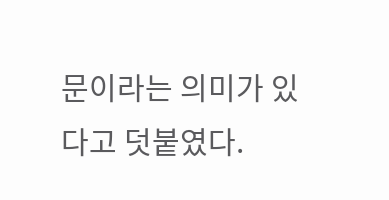문이라는 의미가 있다고 덧붙였다.